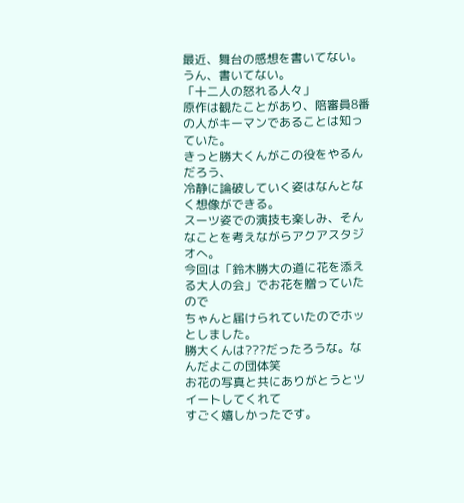最近、舞台の感想を書いてない。
うん、書いてない。
「十二人の怒れる人々」
原作は観たことがあり、陪審員8番の人がキーマンであることは知っていた。
きっと勝大くんがこの役をやるんだろう、
冷静に論破していく姿はなんとなく想像ができる。
スーツ姿での演技も楽しみ、そんなことを考えながらアクアスタジオへ。
今回は「鈴木勝大の道に花を添える大人の会」でお花を贈っていたので
ちゃんと届けられていたのでホッとしました。
勝大くんは???だったろうな。なんだよこの団体笑
お花の写真と共にありがとうとツイートしてくれて
すごく嬉しかったです。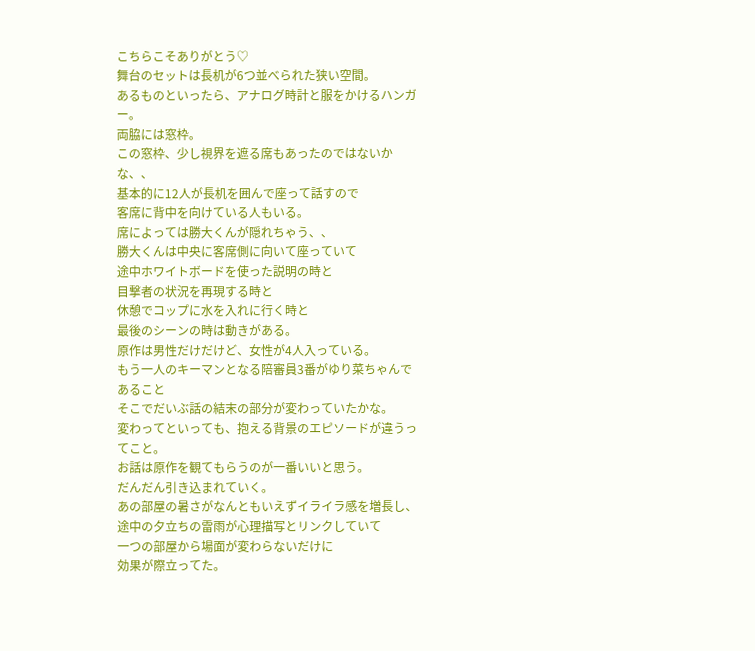こちらこそありがとう♡
舞台のセットは長机が6つ並べられた狭い空間。
あるものといったら、アナログ時計と服をかけるハンガー。
両脇には窓枠。
この窓枠、少し視界を遮る席もあったのではないかな、、
基本的に12人が長机を囲んで座って話すので
客席に背中を向けている人もいる。
席によっては勝大くんが隠れちゃう、、
勝大くんは中央に客席側に向いて座っていて
途中ホワイトボードを使った説明の時と
目撃者の状況を再現する時と
休憩でコップに水を入れに行く時と
最後のシーンの時は動きがある。
原作は男性だけだけど、女性が4人入っている。
もう一人のキーマンとなる陪審員3番がゆり菜ちゃんであること
そこでだいぶ話の結末の部分が変わっていたかな。
変わってといっても、抱える背景のエピソードが違うってこと。
お話は原作を観てもらうのが一番いいと思う。
だんだん引き込まれていく。
あの部屋の暑さがなんともいえずイライラ感を増長し、
途中の夕立ちの雷雨が心理描写とリンクしていて
一つの部屋から場面が変わらないだけに
効果が際立ってた。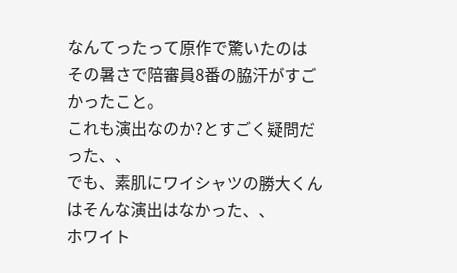なんてったって原作で驚いたのは
その暑さで陪審員8番の脇汗がすごかったこと。
これも演出なのか?とすごく疑問だった、、
でも、素肌にワイシャツの勝大くんはそんな演出はなかった、、
ホワイト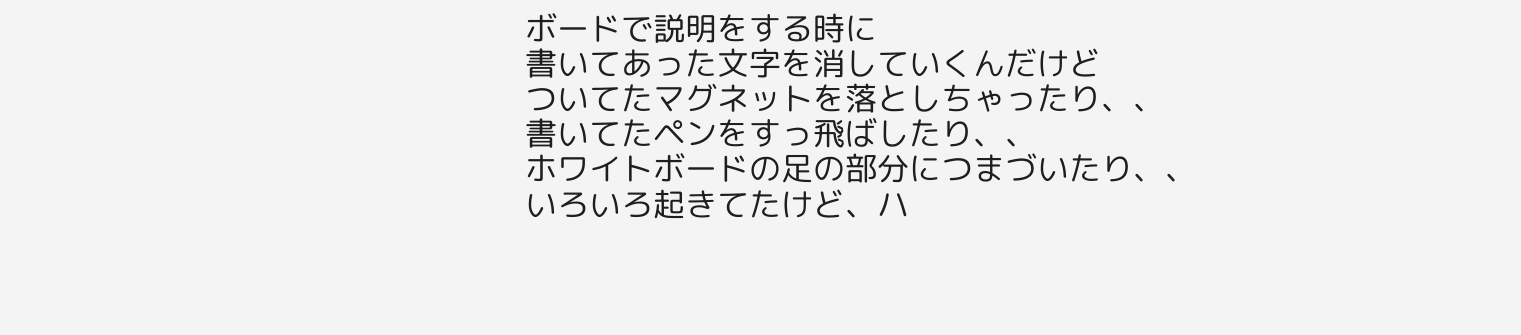ボードで説明をする時に
書いてあった文字を消していくんだけど
ついてたマグネットを落としちゃったり、、
書いてたペンをすっ飛ばしたり、、
ホワイトボードの足の部分につまづいたり、、
いろいろ起きてたけど、ハ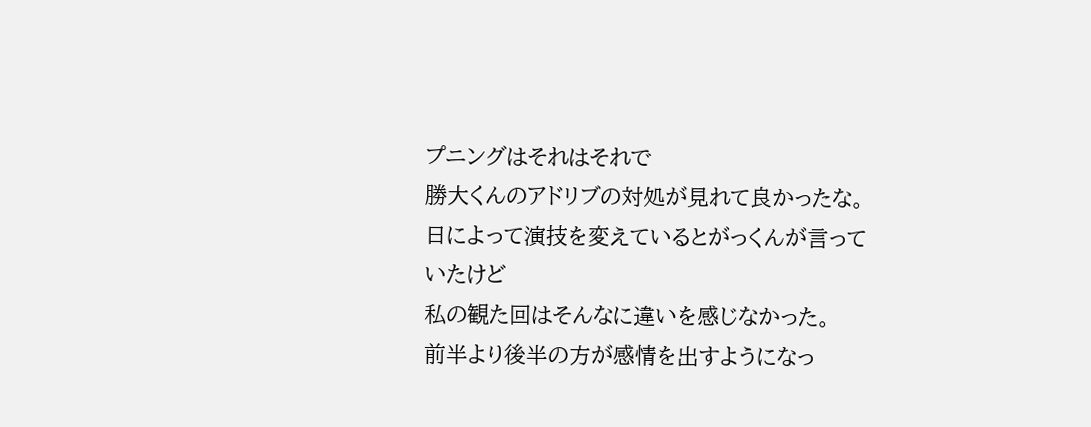プニングはそれはそれで
勝大くんのアドリブの対処が見れて良かったな。
日によって演技を変えているとがっくんが言っていたけど
私の観た回はそんなに違いを感じなかった。
前半より後半の方が感情を出すようになっ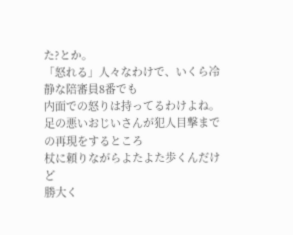た?とか。
「怒れる」人々なわけで、いくら冷静な陪審員8番でも
内面での怒りは持ってるわけよね。
足の悪いおじいさんが犯人目撃までの再現をするところ
杖に頼りながらよたよた歩くんだけど
勝大く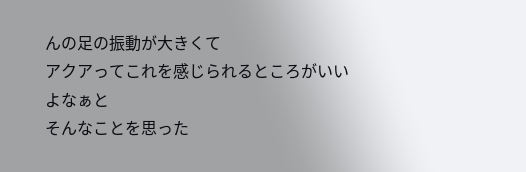んの足の振動が大きくて
アクアってこれを感じられるところがいいよなぁと
そんなことを思った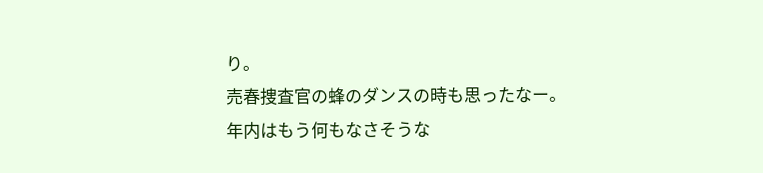り。
売春捜査官の蜂のダンスの時も思ったなー。
年内はもう何もなさそうな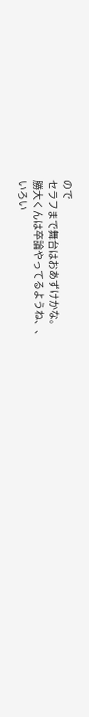ので
セラフまで舞台はおあずけかな。
勝大くんは卒論やってるようね、、
いろい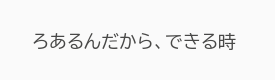ろあるんだから、できる時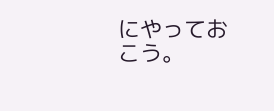にやっておこう。